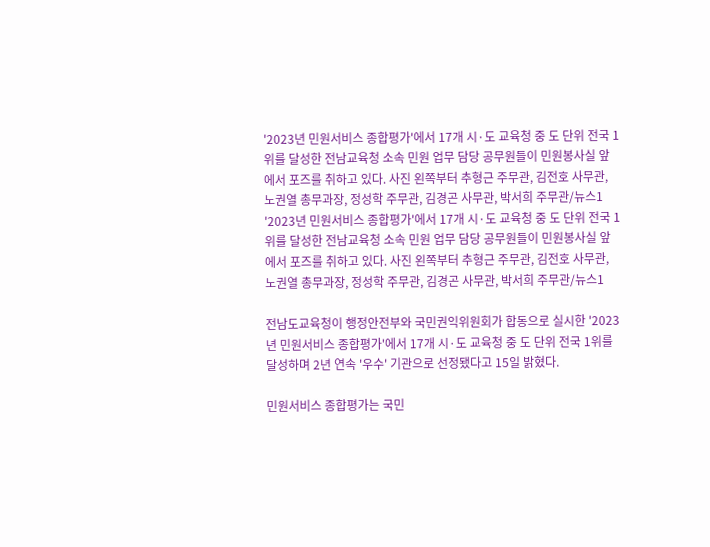'2023년 민원서비스 종합평가'에서 17개 시·도 교육청 중 도 단위 전국 1위를 달성한 전남교육청 소속 민원 업무 담당 공무원들이 민원봉사실 앞에서 포즈를 취하고 있다. 사진 왼쪽부터 추형근 주무관, 김전호 사무관, 노권열 총무과장, 정성학 주무관, 김경곤 사무관, 박서희 주무관/뉴스1
'2023년 민원서비스 종합평가'에서 17개 시·도 교육청 중 도 단위 전국 1위를 달성한 전남교육청 소속 민원 업무 담당 공무원들이 민원봉사실 앞에서 포즈를 취하고 있다. 사진 왼쪽부터 추형근 주무관, 김전호 사무관, 노권열 총무과장, 정성학 주무관, 김경곤 사무관, 박서희 주무관/뉴스1

전남도교육청이 행정안전부와 국민권익위원회가 합동으로 실시한 '2023년 민원서비스 종합평가'에서 17개 시·도 교육청 중 도 단위 전국 1위를 달성하며 2년 연속 '우수' 기관으로 선정됐다고 15일 밝혔다.

민원서비스 종합평가는 국민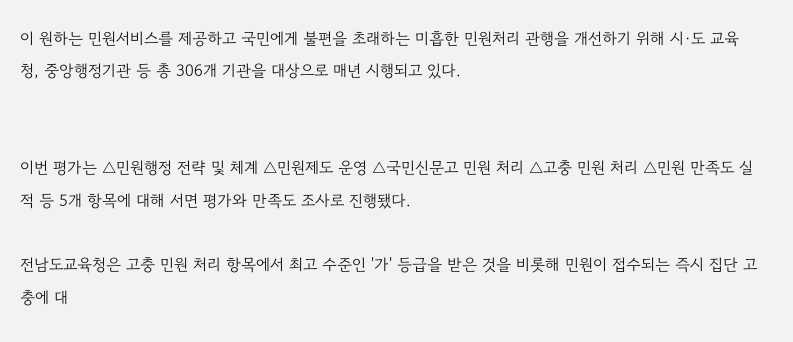이 원하는 민원서비스를 제공하고 국민에게 불편을 초래하는 미흡한 민원처리 관행을 개선하기 위해 시·도 교육청, 중앙행정기관 등 총 306개 기관을 대상으로 매년 시행되고 있다.


이번 평가는 △민원행정 전략 및 체계 △민원제도 운영 △국민신문고 민원 처리 △고충 민원 처리 △민원 만족도 실적 등 5개 항목에 대해 서면 평가와 만족도 조사로 진행됐다.

전남도교육청은 고충 민원 처리 항목에서 최고 수준인 '가' 등급을 받은 것을 비롯해 민원이 접수되는 즉시 집단 고충에 대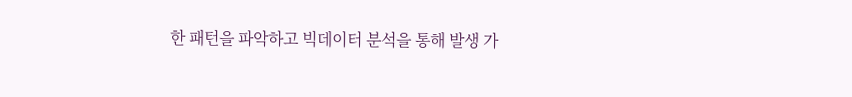한 패턴을 파악하고 빅데이터 분석을 통해 발생 가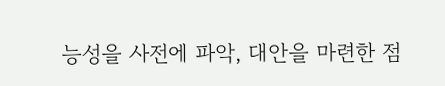능성을 사전에 파악, 대안을 마련한 점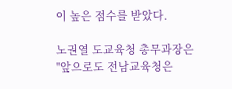이 높은 점수를 받았다.

노권열 도교육청 총무과장은 "앞으로도 전남교육청은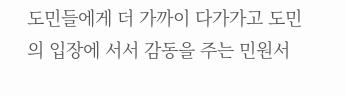도민들에게 더 가까이 다가가고 도민의 입장에 서서 감동을 주는 민원서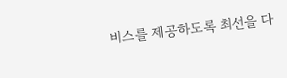비스를 제공하도록 최선을 다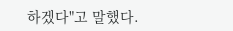하겠다"고 말했다.